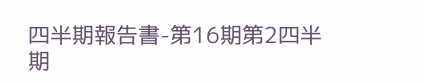四半期報告書-第16期第2四半期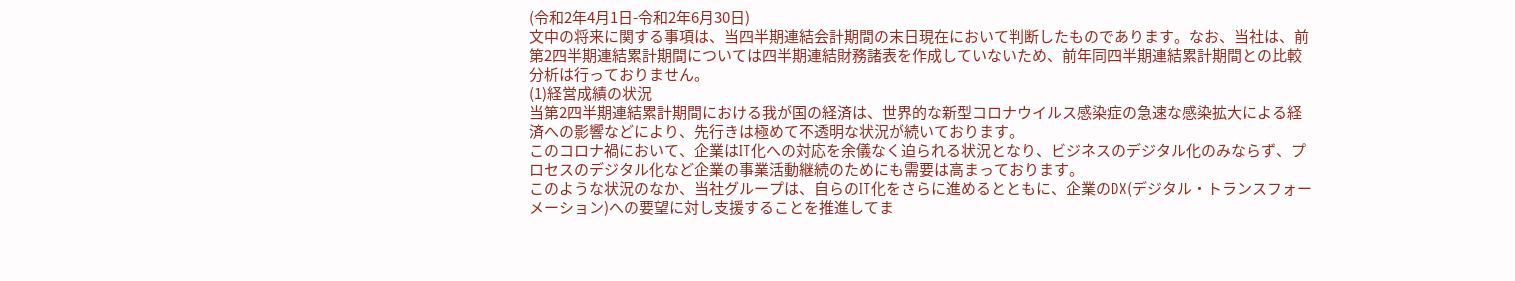(令和2年4月1日-令和2年6月30日)
文中の将来に関する事項は、当四半期連結会計期間の末日現在において判断したものであります。なお、当社は、前第2四半期連結累計期間については四半期連結財務諸表を作成していないため、前年同四半期連結累計期間との比較分析は行っておりません。
(1)経営成績の状況
当第2四半期連結累計期間における我が国の経済は、世界的な新型コロナウイルス感染症の急速な感染拡大による経済への影響などにより、先行きは極めて不透明な状況が続いております。
このコロナ禍において、企業はIT化への対応を余儀なく迫られる状況となり、ビジネスのデジタル化のみならず、プロセスのデジタル化など企業の事業活動継続のためにも需要は高まっております。
このような状況のなか、当社グループは、自らのIT化をさらに進めるとともに、企業のDX(デジタル・トランスフォーメーション)への要望に対し支援することを推進してま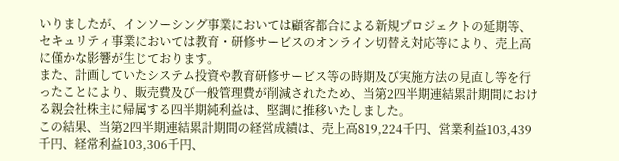いりましたが、インソーシング事業においては顧客都合による新規プロジェクトの延期等、セキュリティ事業においては教育・研修サービスのオンライン切替え対応等により、売上高に僅かな影響が生じております。
また、計画していたシステム投資や教育研修サービス等の時期及び実施方法の見直し等を行ったことにより、販売費及び一般管理費が削減されたため、当第2四半期連結累計期間における親会社株主に帰属する四半期純利益は、堅調に推移いたしました。
この結果、当第2四半期連結累計期間の経営成績は、売上高819,224千円、営業利益103,439千円、経常利益103,306千円、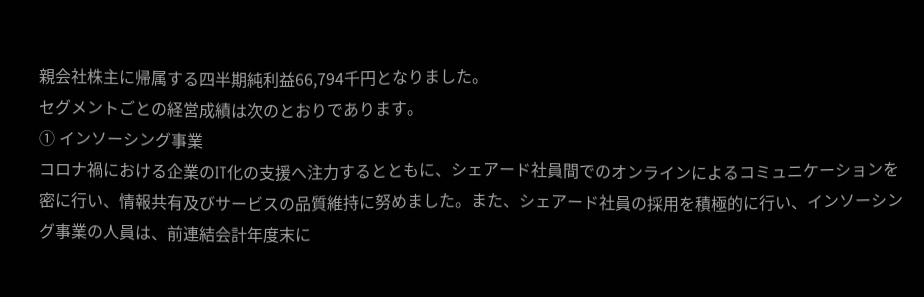親会社株主に帰属する四半期純利益66,794千円となりました。
セグメントごとの経営成績は次のとおりであります。
① インソーシング事業
コロナ禍における企業のIT化の支援へ注力するとともに、シェアード社員間でのオンラインによるコミュニケーションを密に行い、情報共有及びサービスの品質維持に努めました。また、シェアード社員の採用を積極的に行い、インソーシング事業の人員は、前連結会計年度末に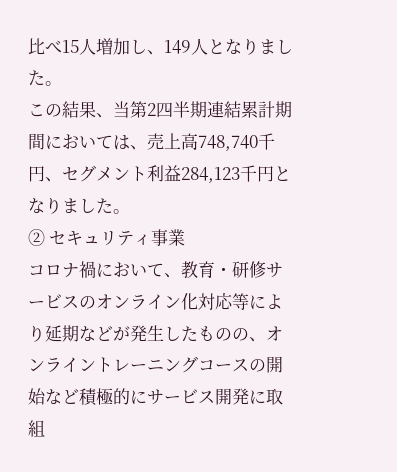比べ15人増加し、149人となりました。
この結果、当第2四半期連結累計期間においては、売上高748,740千円、セグメント利益284,123千円となりました。
② セキュリティ事業
コロナ禍において、教育・研修サービスのオンライン化対応等により延期などが発生したものの、オンライントレーニングコースの開始など積極的にサービス開発に取組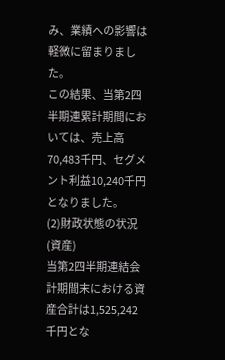み、業績への影響は軽微に留まりました。
この結果、当第2四半期連累計期間においては、売上高70,483千円、セグメント利益10,240千円となりました。
(2)財政状態の状況
(資産)
当第2四半期連結会計期間末における資産合計は1,525,242千円とな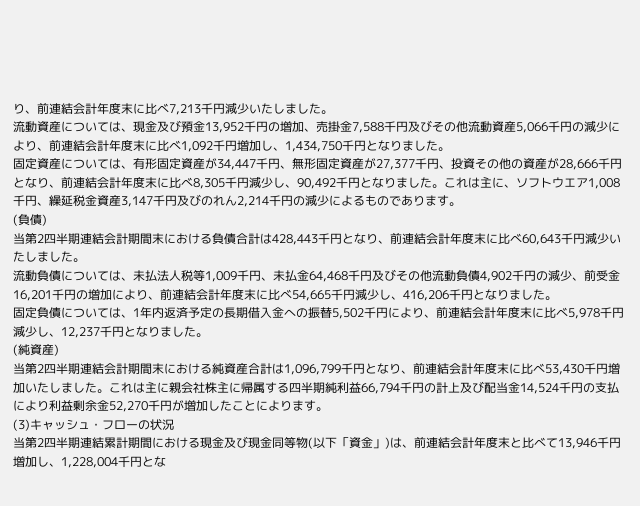り、前連結会計年度末に比べ7,213千円減少いたしました。
流動資産については、現金及び預金13,952千円の増加、売掛金7,588千円及びその他流動資産5,066千円の減少により、前連結会計年度末に比べ1,092千円増加し、1,434,750千円となりました。
固定資産については、有形固定資産が34,447千円、無形固定資産が27,377千円、投資その他の資産が28,666千円となり、前連結会計年度末に比べ8,305千円減少し、90,492千円となりました。これは主に、ソフトウエア1,008千円、繰延税金資産3,147千円及びのれん2,214千円の減少によるものであります。
(負債)
当第2四半期連結会計期間末における負債合計は428,443千円となり、前連結会計年度末に比べ60,643千円減少いたしました。
流動負債については、未払法人税等1,009千円、未払金64,468千円及びその他流動負債4,902千円の減少、前受金16,201千円の増加により、前連結会計年度末に比べ54,665千円減少し、416,206千円となりました。
固定負債については、1年内返済予定の長期借入金への振替5,502千円により、前連結会計年度末に比べ5,978千円減少し、12,237千円となりました。
(純資産)
当第2四半期連結会計期間末における純資産合計は1,096,799千円となり、前連結会計年度末に比べ53,430千円増加いたしました。これは主に親会社株主に帰属する四半期純利益66,794千円の計上及び配当金14,524千円の支払により利益剰余金52,270千円が増加したことによります。
(3)キャッシュ・フローの状況
当第2四半期連結累計期間における現金及び現金同等物(以下「資金」)は、前連結会計年度末と比べて13,946千円増加し、1,228,004千円とな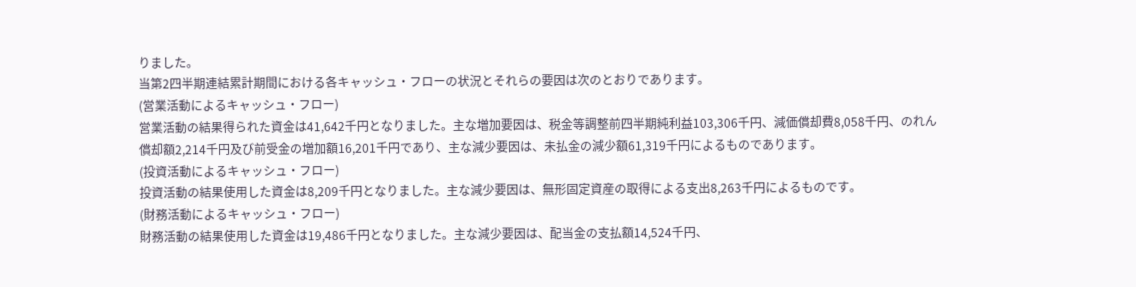りました。
当第2四半期連結累計期間における各キャッシュ・フローの状況とそれらの要因は次のとおりであります。
(営業活動によるキャッシュ・フロー)
営業活動の結果得られた資金は41,642千円となりました。主な増加要因は、税金等調整前四半期純利益103,306千円、減価償却費8,058千円、のれん償却額2,214千円及び前受金の増加額16,201千円であり、主な減少要因は、未払金の減少額61,319千円によるものであります。
(投資活動によるキャッシュ・フロー)
投資活動の結果使用した資金は8,209千円となりました。主な減少要因は、無形固定資産の取得による支出8,263千円によるものです。
(財務活動によるキャッシュ・フロー)
財務活動の結果使用した資金は19,486千円となりました。主な減少要因は、配当金の支払額14,524千円、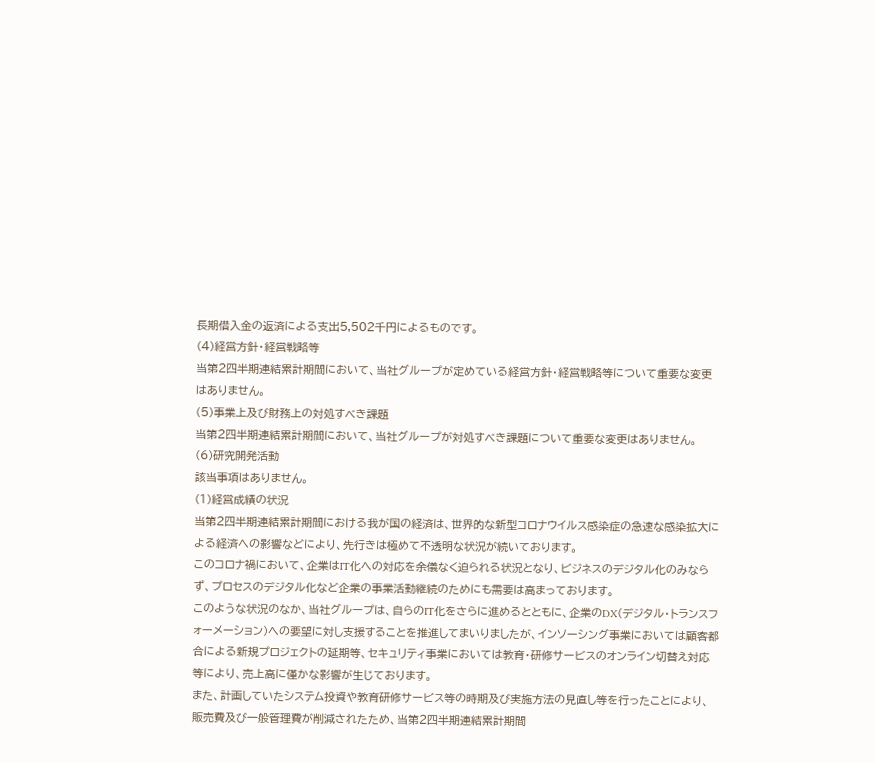長期借入金の返済による支出5,502千円によるものです。
(4)経営方針・経営戦略等
当第2四半期連結累計期間において、当社グループが定めている経営方針・経営戦略等について重要な変更はありません。
(5)事業上及び財務上の対処すべき課題
当第2四半期連結累計期間において、当社グループが対処すべき課題について重要な変更はありません。
(6)研究開発活動
該当事項はありません。
(1)経営成績の状況
当第2四半期連結累計期間における我が国の経済は、世界的な新型コロナウイルス感染症の急速な感染拡大による経済への影響などにより、先行きは極めて不透明な状況が続いております。
このコロナ禍において、企業はIT化への対応を余儀なく迫られる状況となり、ビジネスのデジタル化のみならず、プロセスのデジタル化など企業の事業活動継続のためにも需要は高まっております。
このような状況のなか、当社グループは、自らのIT化をさらに進めるとともに、企業のDX(デジタル・トランスフォーメーション)への要望に対し支援することを推進してまいりましたが、インソーシング事業においては顧客都合による新規プロジェクトの延期等、セキュリティ事業においては教育・研修サービスのオンライン切替え対応等により、売上高に僅かな影響が生じております。
また、計画していたシステム投資や教育研修サービス等の時期及び実施方法の見直し等を行ったことにより、販売費及び一般管理費が削減されたため、当第2四半期連結累計期間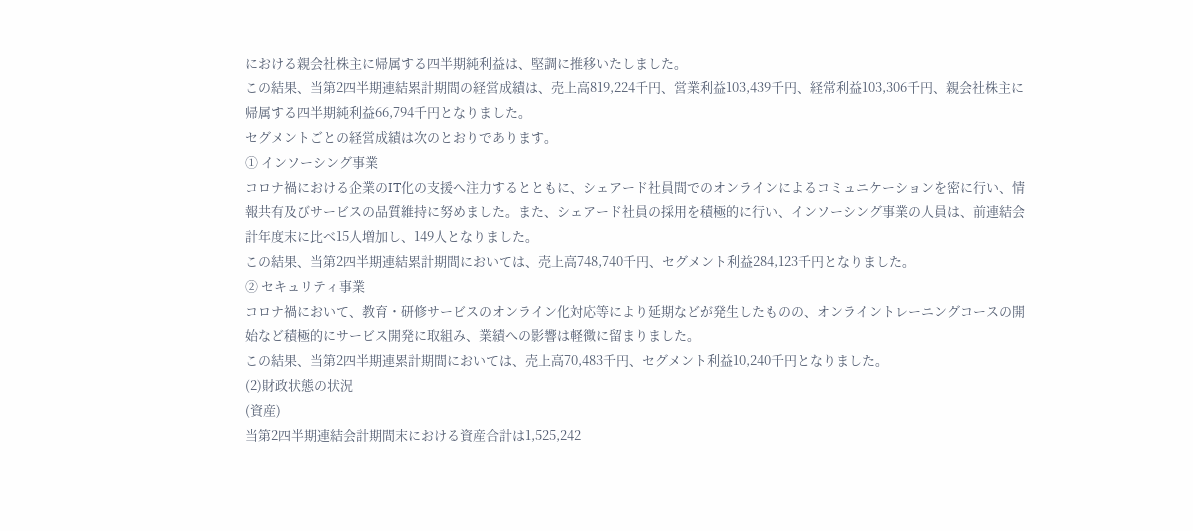における親会社株主に帰属する四半期純利益は、堅調に推移いたしました。
この結果、当第2四半期連結累計期間の経営成績は、売上高819,224千円、営業利益103,439千円、経常利益103,306千円、親会社株主に帰属する四半期純利益66,794千円となりました。
セグメントごとの経営成績は次のとおりであります。
① インソーシング事業
コロナ禍における企業のIT化の支援へ注力するとともに、シェアード社員間でのオンラインによるコミュニケーションを密に行い、情報共有及びサービスの品質維持に努めました。また、シェアード社員の採用を積極的に行い、インソーシング事業の人員は、前連結会計年度末に比べ15人増加し、149人となりました。
この結果、当第2四半期連結累計期間においては、売上高748,740千円、セグメント利益284,123千円となりました。
② セキュリティ事業
コロナ禍において、教育・研修サービスのオンライン化対応等により延期などが発生したものの、オンライントレーニングコースの開始など積極的にサービス開発に取組み、業績への影響は軽微に留まりました。
この結果、当第2四半期連累計期間においては、売上高70,483千円、セグメント利益10,240千円となりました。
(2)財政状態の状況
(資産)
当第2四半期連結会計期間末における資産合計は1,525,242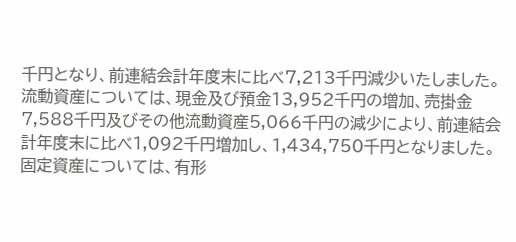千円となり、前連結会計年度末に比べ7,213千円減少いたしました。
流動資産については、現金及び預金13,952千円の増加、売掛金7,588千円及びその他流動資産5,066千円の減少により、前連結会計年度末に比べ1,092千円増加し、1,434,750千円となりました。
固定資産については、有形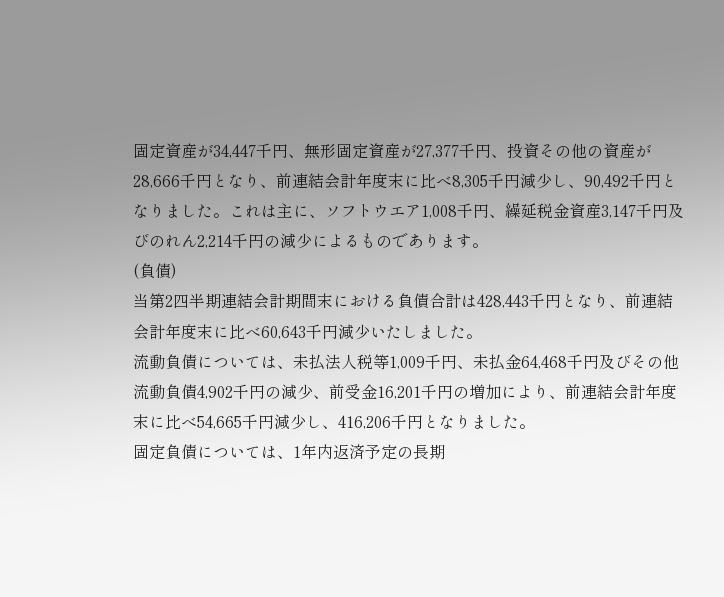固定資産が34,447千円、無形固定資産が27,377千円、投資その他の資産が28,666千円となり、前連結会計年度末に比べ8,305千円減少し、90,492千円となりました。これは主に、ソフトウエア1,008千円、繰延税金資産3,147千円及びのれん2,214千円の減少によるものであります。
(負債)
当第2四半期連結会計期間末における負債合計は428,443千円となり、前連結会計年度末に比べ60,643千円減少いたしました。
流動負債については、未払法人税等1,009千円、未払金64,468千円及びその他流動負債4,902千円の減少、前受金16,201千円の増加により、前連結会計年度末に比べ54,665千円減少し、416,206千円となりました。
固定負債については、1年内返済予定の長期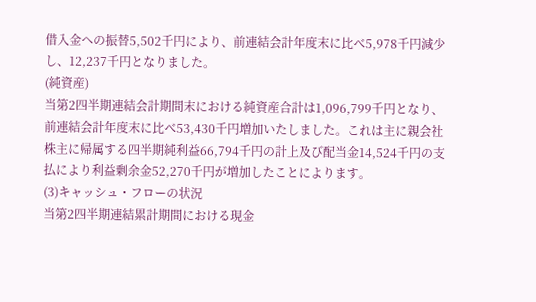借入金への振替5,502千円により、前連結会計年度末に比べ5,978千円減少し、12,237千円となりました。
(純資産)
当第2四半期連結会計期間末における純資産合計は1,096,799千円となり、前連結会計年度末に比べ53,430千円増加いたしました。これは主に親会社株主に帰属する四半期純利益66,794千円の計上及び配当金14,524千円の支払により利益剰余金52,270千円が増加したことによります。
(3)キャッシュ・フローの状況
当第2四半期連結累計期間における現金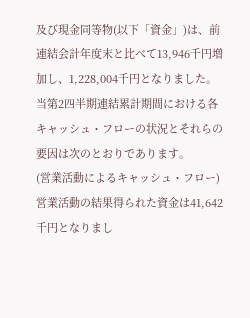及び現金同等物(以下「資金」)は、前連結会計年度末と比べて13,946千円増加し、1,228,004千円となりました。
当第2四半期連結累計期間における各キャッシュ・フローの状況とそれらの要因は次のとおりであります。
(営業活動によるキャッシュ・フロー)
営業活動の結果得られた資金は41,642千円となりまし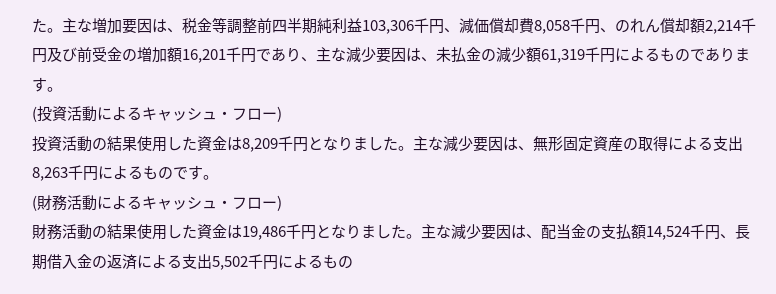た。主な増加要因は、税金等調整前四半期純利益103,306千円、減価償却費8,058千円、のれん償却額2,214千円及び前受金の増加額16,201千円であり、主な減少要因は、未払金の減少額61,319千円によるものであります。
(投資活動によるキャッシュ・フロー)
投資活動の結果使用した資金は8,209千円となりました。主な減少要因は、無形固定資産の取得による支出8,263千円によるものです。
(財務活動によるキャッシュ・フロー)
財務活動の結果使用した資金は19,486千円となりました。主な減少要因は、配当金の支払額14,524千円、長期借入金の返済による支出5,502千円によるもの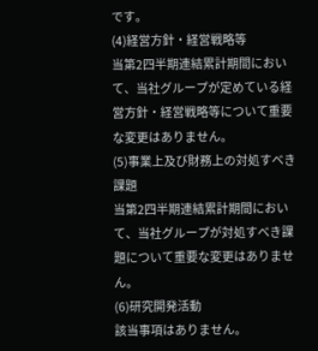です。
(4)経営方針・経営戦略等
当第2四半期連結累計期間において、当社グループが定めている経営方針・経営戦略等について重要な変更はありません。
(5)事業上及び財務上の対処すべき課題
当第2四半期連結累計期間において、当社グループが対処すべき課題について重要な変更はありません。
(6)研究開発活動
該当事項はありません。